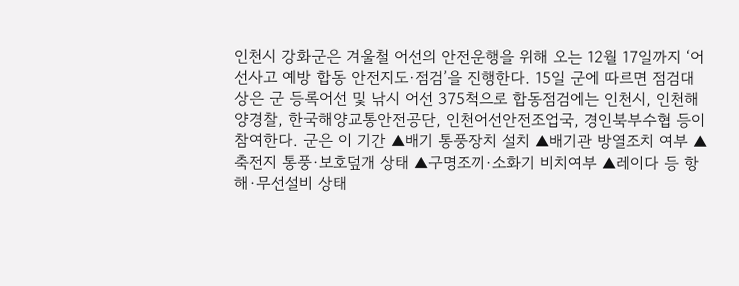인천시 강화군은 겨울철 어선의 안전운행을 위해 오는 12월 17일까지 ‘어선사고 예방 합동 안전지도·점검’을 진행한다. 15일 군에 따르면 점검대상은 군 등록어선 및 낚시 어선 375척으로 합동점검에는 인천시, 인천해양경찰, 한국해양교통안전공단, 인천어선안전조업국, 경인북부수협 등이 참여한다. 군은 이 기간 ▲배기 통풍장치 설치 ▲배기관 방열조치 여부 ▲축전지 통풍·보호덮개 상태 ▲구명조끼·소화기 비치여부 ▲레이다 등 항해·무선설비 상태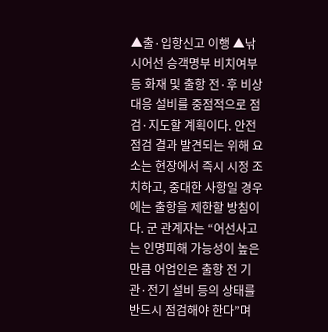▲출·입항신고 이행 ▲낚시어선 승객명부 비치여부 등 화재 및 출항 전·후 비상대응 설비를 중점적으로 점검·지도할 계획이다. 안전점검 결과 발견되는 위해 요소는 현장에서 즉시 시정 조치하고, 중대한 사항일 경우에는 출항을 제한할 방침이다. 군 관계자는 “어선사고는 인명피해 가능성이 높은 만큼 어업인은 출항 전 기관·전기 설비 등의 상태를 반드시 점검해야 한다”며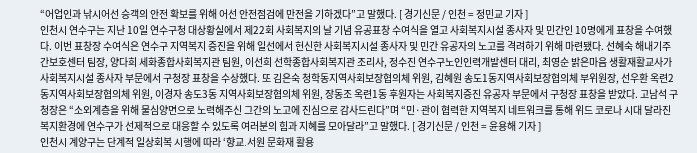“어업인과 낚시어선 승객의 안전 확보를 위해 어선 안전점검에 만전을 기하겠다”고 말했다. [ 경기신문 / 인천 = 정민교 기자 ]
인천시 연수구는 지난 10일 연수구청 대상황실에서 제22회 사회복지의 날 기념 유공표창 수여식을 열고 사회복지시설 종사자 및 민간인 10명에게 표창을 수여했다. 이번 표창장 수여식은 연수구 지역복지 증진을 위해 일선에서 헌신한 사회복지시설 종사자 및 민간 유공자의 노고를 격려하기 위해 마련됐다. 선혜숙 해내기주간보호센터 팀장, 양다희 세화종합사회복지관 팀원, 이선희 선학종합사회복지관 조리사, 정수진 연수구노인인력개발센터 대리, 최영순 밝은마음 생활재활교사가 사회복지시설 종사자 부문에서 구청장 표창을 수상했다. 또 김은숙 청학동지역사회보장협의체 위원, 김혜원 송도1동지역사회보장협의체 부위원장, 선우환 옥련2동지역사회보장협의체 위원, 이경자 송도3동 지역사회보장협의체 위원, 장동조 옥련1동 후원자는 사회복지증진 유공자 부문에서 구청장 표창을 받았다. 고남석 구청장은 “소외계층을 위해 물심양면으로 노력해주신 그간의 노고에 진심으로 감사드린다”며 “민·관이 협력한 지역복지 네트워크를 통해 위드 코로나 시대 달라진 복지환경에 연수구가 선제적으로 대응할 수 있도록 여러분의 힘과 지혜를 모아달라”고 말했다. [ 경기신문 / 인천 = 윤용해 기자 ]
인천시 계양구는 단계적 일상회복 시행에 따라 ‘향교․서원 문화재 활용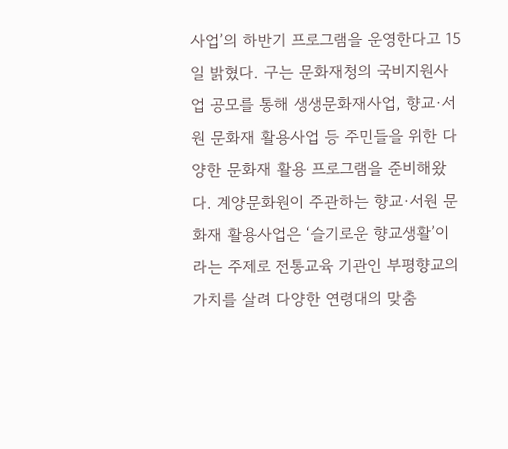사업’의 하반기 프로그램을 운영한다고 15일 밝혔다. 구는 문화재청의 국비지원사업 공모를 통해 생생문화재사업, 향교·서원 문화재 활용사업 등 주민들을 위한 다양한 문화재 활용 프로그램을 준비해왔다. 계양문화원이 주관하는 향교·서원 문화재 활용사업은 ‘슬기로운 향교생활’이라는 주제로 전통교육 기관인 부평향교의 가치를 살려 다양한 연령대의 맞춤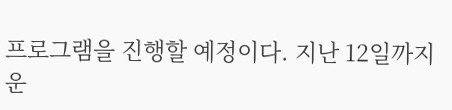프로그램을 진행할 예정이다. 지난 12일까지 운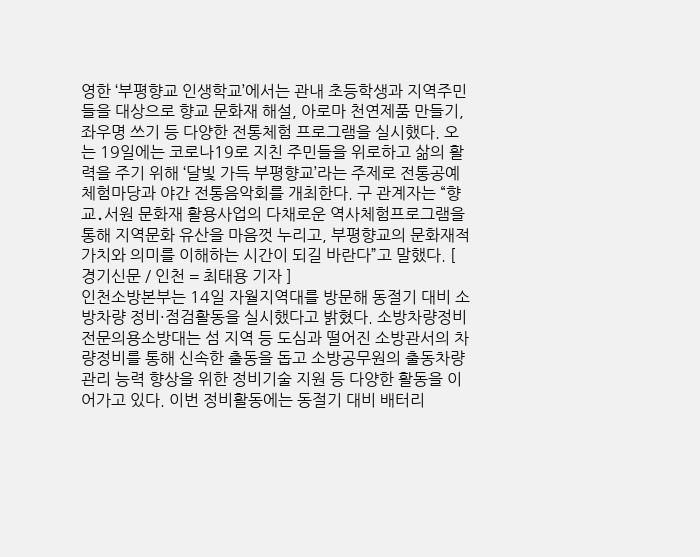영한 ‘부평향교 인생학교’에서는 관내 초등학생과 지역주민들을 대상으로 향교 문화재 해설, 아로마 천연제품 만들기, 좌우명 쓰기 등 다양한 전통체험 프로그램을 실시했다. 오는 19일에는 코로나19로 지친 주민들을 위로하고 삶의 활력을 주기 위해 ‘달빛 가득 부평향교’라는 주제로 전통공예체험마당과 야간 전통음악회를 개최한다. 구 관계자는 “향교․서원 문화재 활용사업의 다채로운 역사체험프로그램을 통해 지역문화 유산을 마음껏 누리고, 부평향교의 문화재적 가치와 의미를 이해하는 시간이 되길 바란다”고 말했다. [ 경기신문 / 인천 = 최태용 기자 ]
인천소방본부는 14일 자월지역대를 방문해 동절기 대비 소방차량 정비·점검활동을 실시했다고 밝혔다. 소방차량정비 전문의용소방대는 섬 지역 등 도심과 떨어진 소방관서의 차량정비를 통해 신속한 출동을 돕고 소방공무원의 출동차량관리 능력 향상을 위한 정비기술 지원 등 다양한 활동을 이어가고 있다. 이번 정비활동에는 동절기 대비 배터리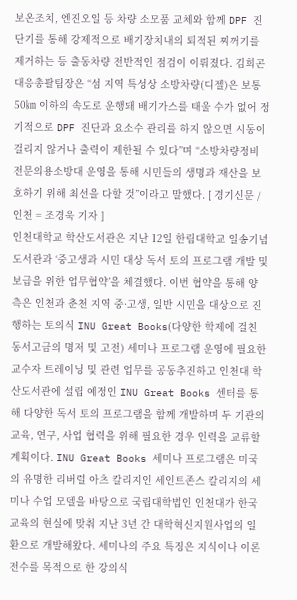보온조치, 엔진오일 등 차량 소모품 교체와 함께 DPF 진단기를 통해 강제적으로 배기장치내의 퇴적된 찌꺼기를 제거하는 등 출동차량 전반적인 점검이 이뤄졌다. 김희곤 대응총괄팀장은 “섬 지역 특성상 소방차량(디젤)은 보통 50㎞ 이하의 속도로 운행돼 배기가스를 태울 수가 없어 정기적으로 DPF 진단과 요소수 관리를 하지 않으면 시동이 걸리지 않거나 출력이 제한될 수 있다”며 “소방차량정비 전문의용소방대 운영을 통해 시민들의 생명과 재산을 보호하기 위해 최선을 다할 것”이라고 말했다. [ 경기신문 / 인천 = 조경욱 기자 ]
인천대학교 학산도서관은 지난 12일 한림대학교 일송기념도서관과 ‘중고생과 시민 대상 독서 토의 프로그램 개발 및 보급을 위한 업무협약’을 체결했다. 이번 협약을 통해 양 측은 인천과 춘천 지역 중·고생, 일반 시민을 대상으로 진행하는 토의식 INU Great Books(다양한 학제에 걸친 동서고금의 명저 및 고전) 세미나 프로그램 운영에 필요한 교수자 트레이닝 및 관련 업무를 공동추진하고 인천대 학산도서관에 설립 예정인 INU Great Books 센터를 통해 다양한 독서 토의 프로그램을 함께 개발하며 두 기관의 교육, 연구, 사업 협력을 위해 필요한 경우 인력을 교류할 계획이다. INU Great Books 세미나 프로그램은 미국의 유명한 리버럴 아츠 칼리지인 세인트존스 칼리지의 세미나 수업 모델을 바탕으로 국립대학법인 인천대가 한국 교육의 현실에 맞춰 지난 3년 간 대학혁신지원사업의 일환으로 개발해왔다. 세미나의 주요 특징은 지식이나 이론 전수를 목적으로 한 강의식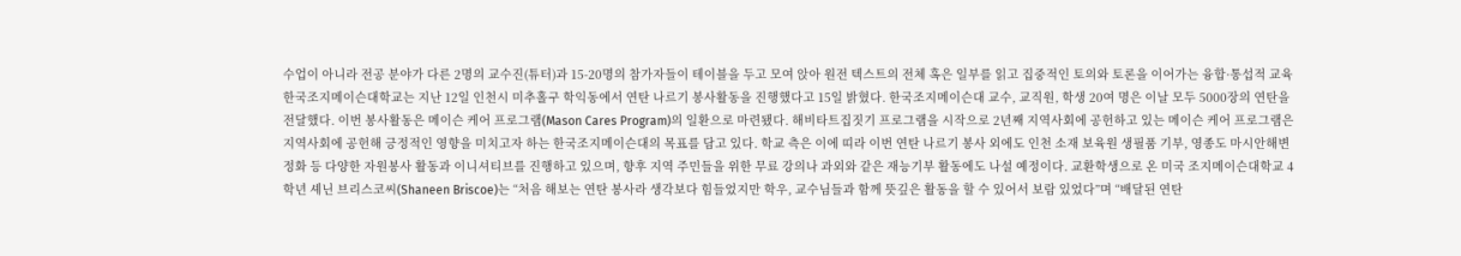수업이 아니라 전공 분야가 다른 2명의 교수진(튜터)과 15-20명의 참가자들이 테이블을 두고 모여 앉아 원전 텍스트의 전체 혹은 일부를 읽고 집중적인 토의와 토론을 이어가는 융합·통섭적 교육
한국조지메이슨대학교는 지난 12일 인천시 미추홀구 학익동에서 연탄 나르기 봉사활동을 진행했다고 15일 밝혔다. 한국조지메이슨대 교수, 교직원, 학생 20여 명은 이날 모두 5000장의 연탄을 전달했다. 이번 봉사활동은 메이슨 케어 프로그램(Mason Cares Program)의 일환으로 마련됐다. 해비타트집짓기 프로그램을 시작으로 2년째 지역사회에 공헌하고 있는 메이슨 케어 프로그램은 지역사회에 공헌해 긍정적인 영향을 미치고자 하는 한국조지메이슨대의 목표를 담고 있다. 학교 측은 이에 띠라 이번 연탄 나르기 봉사 외에도 인천 소재 보육원 생필품 기부, 영종도 마시안해변 정화 등 다양한 자원봉사 활동과 이니셔티브를 진행하고 있으며, 향후 지역 주민들을 위한 무료 강의나 과외와 같은 재능기부 활동에도 나설 예정이다. 교환학생으로 온 미국 조지메이슨대학교 4학년 셰닌 브리스코씨(Shaneen Briscoe)는 “처음 해보는 연탄 봉사라 생각보다 힘들었지만 학우, 교수님들과 함께 뜻깊은 활동을 할 수 있어서 보람 있었다”며 “배달된 연탄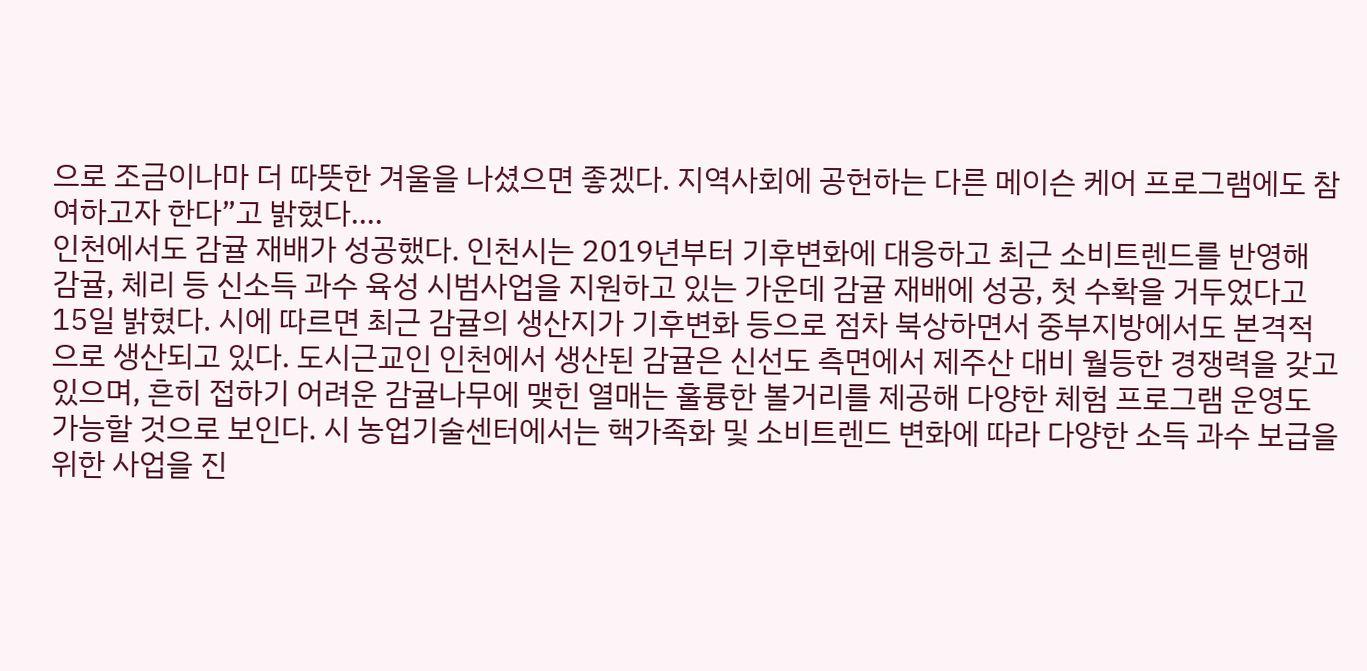으로 조금이나마 더 따뜻한 겨울을 나셨으면 좋겠다. 지역사회에 공헌하는 다른 메이슨 케어 프로그램에도 참여하고자 한다”고 밝혔다.…
인천에서도 감귤 재배가 성공했다. 인천시는 2019년부터 기후변화에 대응하고 최근 소비트렌드를 반영해 감귤, 체리 등 신소득 과수 육성 시범사업을 지원하고 있는 가운데 감귤 재배에 성공, 첫 수확을 거두었다고 15일 밝혔다. 시에 따르면 최근 감귤의 생산지가 기후변화 등으로 점차 북상하면서 중부지방에서도 본격적으로 생산되고 있다. 도시근교인 인천에서 생산된 감귤은 신선도 측면에서 제주산 대비 월등한 경쟁력을 갖고 있으며, 흔히 접하기 어려운 감귤나무에 맺힌 열매는 훌륭한 볼거리를 제공해 다양한 체험 프로그램 운영도 가능할 것으로 보인다. 시 농업기술센터에서는 핵가족화 및 소비트렌드 변화에 따라 다양한 소득 과수 보급을 위한 사업을 진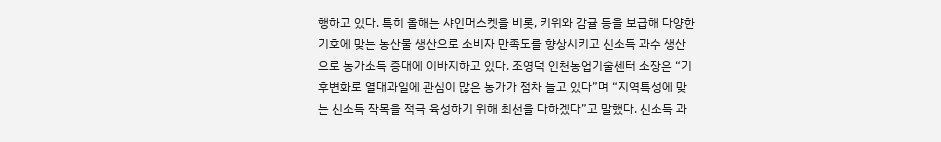행하고 있다. 특히 올해는 샤인머스켓을 비롯, 키위와 감귤 등을 보급해 다양한 기호에 맞는 농산물 생산으로 소비자 만족도를 향상시키고 신소득 과수 생산으로 농가소득 증대에 이바지하고 있다. 조영덕 인천농업기술센터 소장은 “기후변화로 열대과일에 관심이 많은 농가가 점차 늘고 있다”며 “지역특성에 맞는 신소득 작목을 적극 육성하기 위해 최선을 다하겠다”고 말했다. 신소득 과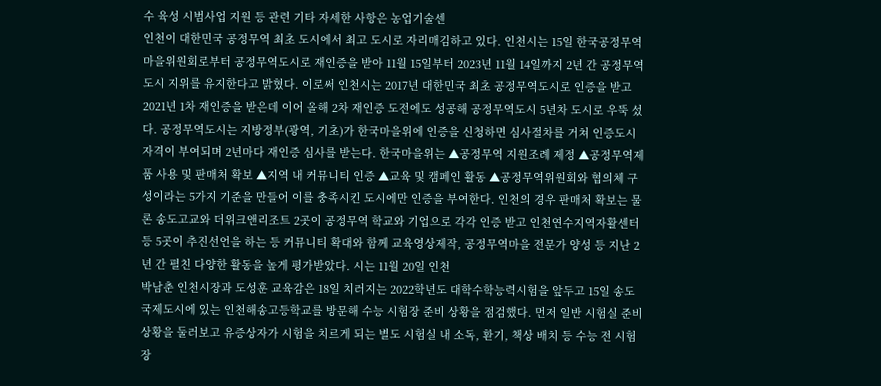수 육성 시범사업 지원 등 관련 기타 자세한 사항은 농업기술센
인천이 대한민국 공정무역 최초 도시에서 최고 도시로 자리매김하고 있다. 인천시는 15일 한국공정무역마을위원회로부터 공정무역도시로 재인증을 받아 11월 15일부터 2023년 11월 14일까지 2년 간 공정무역도시 지위를 유지한다고 밝혔다. 이로써 인천시는 2017년 대한민국 최초 공정무역도시로 인증을 받고 2021년 1차 재인증을 받은데 이어 올해 2차 재인증 도전에도 성공해 공정무역도시 5년차 도시로 우뚝 섰다. 공정무역도시는 지방정부(광역, 기초)가 한국마을위에 인증을 신청하면 심사절차를 거쳐 인증도시 자격이 부여되며 2년마다 재인증 심사를 받는다. 한국마을위는 ▲공정무역 지원조례 제정 ▲공정무역제품 사용 및 판매처 확보 ▲지역 내 커뮤니티 인증 ▲교육 및 캠페인 활동 ▲공정무역위원회와 협의체 구성이라는 5가지 기준을 만들어 이를 충족시킨 도시에만 인증을 부여한다. 인천의 경우 판매처 확보는 물론 송도고교와 더위크앤리조트 2곳이 공정무역 학교와 기업으로 각각 인증 받고 인천연수지역자활센터 등 5곳이 추진선언을 하는 등 커뮤니티 확대와 함께 교육영상제작, 공정무역마을 전문가 양성 등 지난 2년 간 펼친 다양한 활동을 높게 평가받았다. 시는 11월 20일 인천
박남춘 인천시장과 도성훈 교육감은 18일 치러지는 2022학년도 대학수학능력시험을 앞두고 15일 송도국제도시에 있는 인천해송고등학교를 방문해 수능 시험장 준비 상황을 점검했다. 먼저 일반 시험실 준비 상황을 둘러보고 유증상자가 시험을 치르게 되는 별도 시험실 내 소독, 환기, 책상 배치 등 수능 전 시험장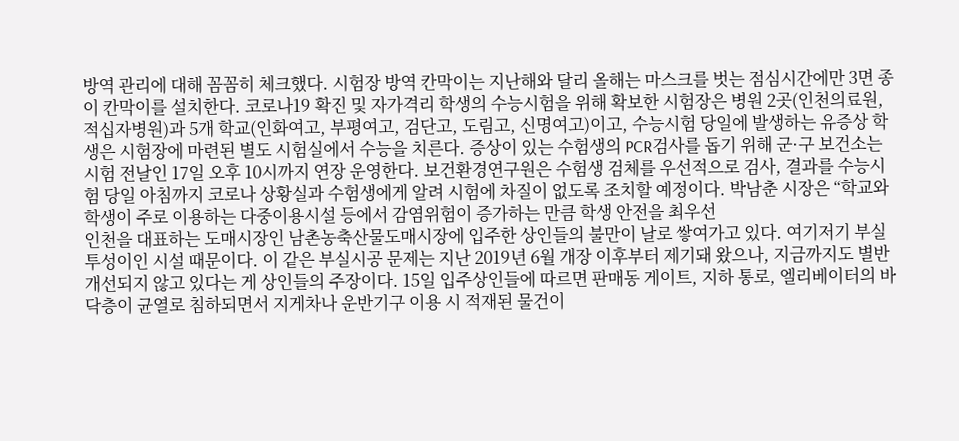방역 관리에 대해 꼼꼼히 체크했다. 시험장 방역 칸막이는 지난해와 달리 올해는 마스크를 벗는 점심시간에만 3면 종이 칸막이를 설치한다. 코로나19 확진 및 자가격리 학생의 수능시험을 위해 확보한 시험장은 병원 2곳(인천의료원, 적십자병원)과 5개 학교(인화여고, 부평여고, 검단고, 도림고, 신명여고)이고, 수능시험 당일에 발생하는 유증상 학생은 시험장에 마련된 별도 시험실에서 수능을 치른다. 증상이 있는 수험생의 PCR검사를 돕기 위해 군·구 보건소는 시험 전날인 17일 오후 10시까지 연장 운영한다. 보건환경연구원은 수험생 검체를 우선적으로 검사, 결과를 수능시험 당일 아침까지 코로나 상황실과 수험생에게 알려 시험에 차질이 없도록 조치할 예정이다. 박남춘 시장은 “학교와 학생이 주로 이용하는 다중이용시설 등에서 감염위험이 증가하는 만큼 학생 안전을 최우선
인천을 대표하는 도매시장인 남촌농축산물도매시장에 입주한 상인들의 불만이 날로 쌓여가고 있다. 여기저기 부실 투성이인 시설 때문이다. 이 같은 부실시공 문제는 지난 2019년 6월 개장 이후부터 제기돼 왔으나, 지금까지도 별반 개선되지 않고 있다는 게 상인들의 주장이다. 15일 입주상인들에 따르면 판매동 게이트, 지하 통로, 엘리베이터의 바닥층이 균열로 침하되면서 지게차나 운반기구 이용 시 적재된 물건이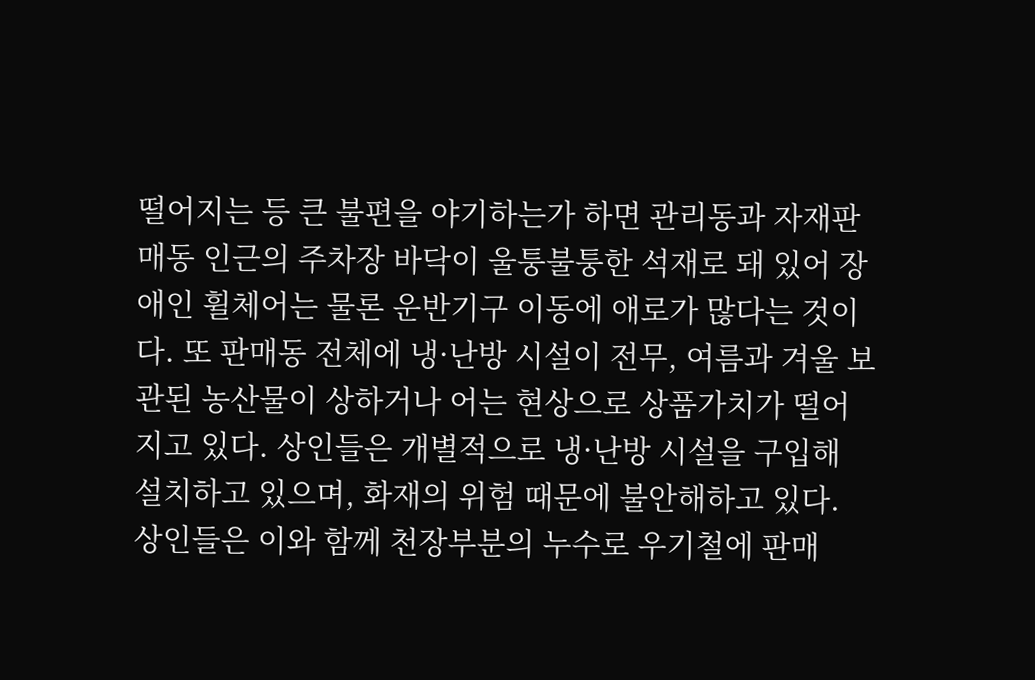떨어지는 등 큰 불편을 야기하는가 하면 관리동과 자재판매동 인근의 주차장 바닥이 울퉁불퉁한 석재로 돼 있어 장애인 휠체어는 물론 운반기구 이동에 애로가 많다는 것이다. 또 판매동 전체에 냉·난방 시설이 전무, 여름과 겨울 보관된 농산물이 상하거나 어는 현상으로 상품가치가 떨어지고 있다. 상인들은 개별적으로 냉·난방 시설을 구입해 설치하고 있으며, 화재의 위험 때문에 불안해하고 있다. 상인들은 이와 함께 천장부분의 누수로 우기철에 판매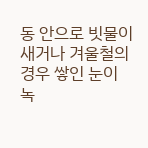동 안으로 빗물이 새거나 겨울철의 경우 쌓인 눈이 녹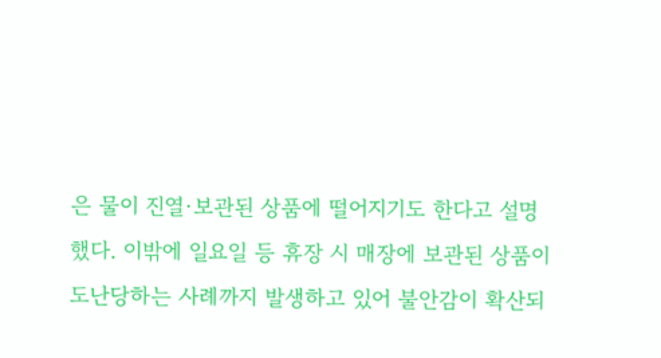은 물이 진열·보관된 상품에 떨어지기도 한다고 설명했다. 이밖에 일요일 등 휴장 시 매장에 보관된 상품이 도난당하는 사례까지 발생하고 있어 불안감이 확산되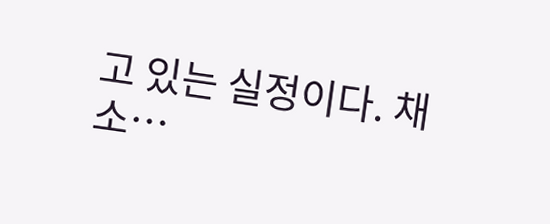고 있는 실정이다. 채소…